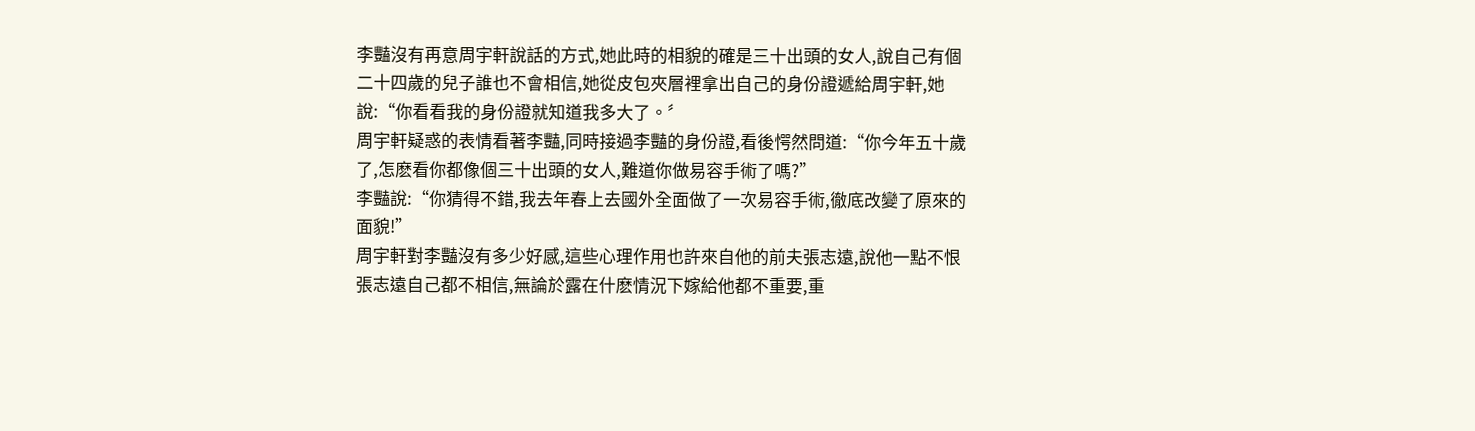李豔沒有再意周宇軒說話的方式,她此時的相貌的確是三十出頭的女人,說自己有個二十四歲的兒子誰也不會相信,她從皮包夾層裡拿出自己的身份證遞給周宇軒,她說:“你看看我的身份證就知道我多大了。〞
周宇軒疑惑的表情看著李豔,同時接過李豔的身份證,看後愕然問道:“你今年五十歲了,怎麽看你都像個三十出頭的女人,難道你做易容手術了嗎?”
李豔說:“你猜得不錯,我去年春上去國外全面做了一次易容手術,徹底改變了原來的面貌!”
周宇軒對李豔沒有多少好感,這些心理作用也許來自他的前夫張志遠,說他一點不恨張志遠自己都不相信,無論於露在什麽情況下嫁給他都不重要,重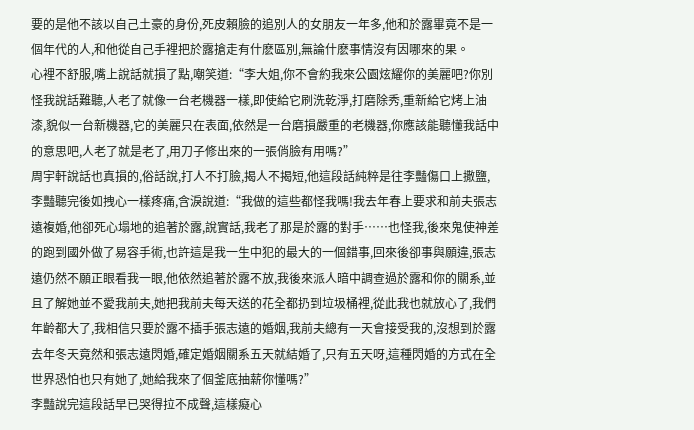要的是他不該以自己土豪的身份,死皮賴臉的追別人的女朋友一年多,他和於露畢竟不是一個年代的人,和他從自己手裡把於露搶走有什麽區別,無論什麽事情沒有因哪來的果。
心裡不舒服,嘴上說話就損了點,嘲笑道:“李大姐,你不會約我來公園炫耀你的美麗吧?你別怪我說話難聽,人老了就像一台老機器一樣,即使給它刷洗乾淨,打磨除秀,重新給它烤上油漆,貌似一台新機器,它的美麗只在表面,依然是一台磨損嚴重的老機器,你應該能聽懂我話中的意思吧,人老了就是老了,用刀子修出來的一張俏臉有用嗎?”
周宇軒說話也真損的,俗話說,打人不打臉,揭人不揭短,他這段話純粹是往李豔傷口上撒鹽,李豔聽完後如拽心一樣疼痛,含淚說道:“我做的這些都怪我嗎!我去年春上要求和前夫張志遠複婚,他卻死心塌地的追著於露,說實話,我老了那是於露的對手……也怪我,後來鬼使神差的跑到國外做了易容手術,也許這是我一生中犯的最大的一個錯事,回來後卻事與願違,張志遠仍然不願正眼看我一眼,他依然追著於露不放,我後來派人暗中調查過於露和你的關系,並且了解她並不愛我前夫,她把我前夫每天送的花全都扔到垃圾桶裡,從此我也就放心了,我們年齡都大了,我相信只要於露不插手張志遠的婚姻,我前夫總有一天會接受我的,沒想到於露去年冬天竟然和張志遠閃婚,確定婚姻關系五天就結婚了,只有五天呀,這種閃婚的方式在全世界恐怕也只有她了,她給我來了個釜底抽薪你懂嗎?”
李豔說完這段話早已哭得拉不成聲,這樣癡心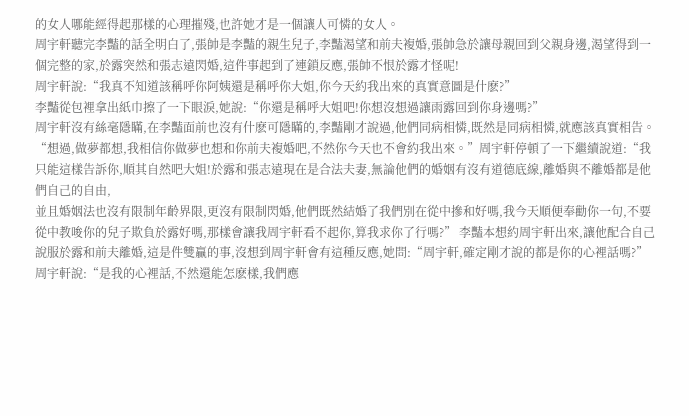的女人哪能經得起那樣的心理摧殘,也許她才是一個讓人可憐的女人。
周宇軒聽完李豔的話全明白了,張帥是李豔的親生兒子,李豔渴望和前夫複婚,張帥急於讓母親回到父親身邊,渴望得到一個完整的家,於露突然和張志遠閃婚,這件事起到了連鎖反應,張帥不恨於露才怪呢!
周宇軒說:“我真不知道該稱呼你阿姨還是稱呼你大姐,你今天約我出來的真實意圖是什麽?”
李豔從包裡拿出紙巾擦了一下眼淚,她說:“你還是稱呼大姐吧!你想沒想過讓雨露回到你身邊嗎?”
周宇軒沒有絲毫隱瞞,在李豔面前也沒有什麽可隱瞞的,李豔剛才說過,他們同病相憐,既然是同病相憐,就應該真實相告。
“想過,做夢都想,我相信你做夢也想和你前夫複婚吧,不然你今天也不會約我出來。”周宇軒停頓了一下繼續說道:“我只能這樣告訴你,順其自然吧大姐!於露和張志遠現在是合法夫妻,無論他們的婚姻有沒有道德底線,離婚與不離婚都是他們自己的自由,
並且婚姻法也沒有限制年齡界限,更沒有限制閃婚,他們既然結婚了我們別在從中摻和好嗎,我今天順便奉勸你一句,不要從中教唆你的兒子欺負於露好嗎,那樣會讓我周宇軒看不起你,算我求你了行嗎?” 李豔本想約周宇軒出來,讓他配合自己說服於露和前夫離婚,這是件雙贏的事,沒想到周宇軒會有這種反應,她問:“周宇軒,確定剛才說的都是你的心裡話嗎?”
周宇軒說:“是我的心裡話,不然還能怎麽樣,我們應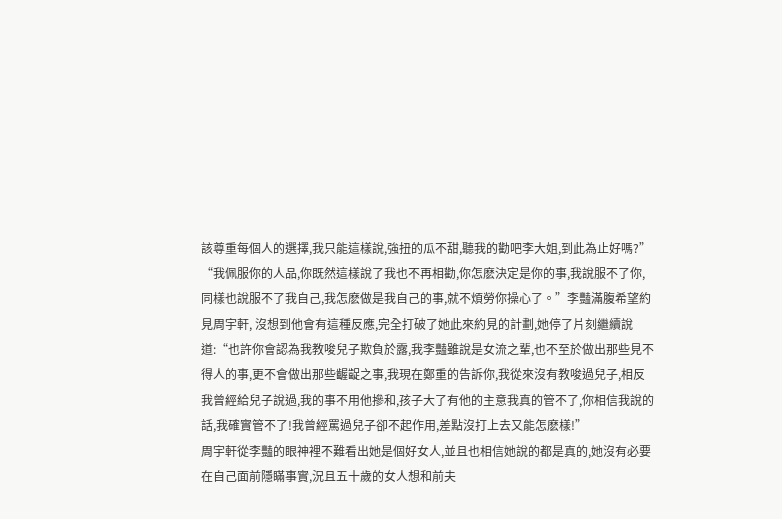該尊重每個人的選擇,我只能這樣說,強扭的瓜不甜,聽我的勸吧李大姐,到此為止好嗎?”
“我佩服你的人品,你既然這樣說了我也不再相勸,你怎麽決定是你的事,我說服不了你,同樣也說服不了我自己,我怎麽做是我自己的事,就不煩勞你操心了。”李豔滿腹希望約見周宇軒, 沒想到他會有這種反應,完全打破了她此來約見的計劃,她停了片刻繼續說道:“也許你會認為我教唆兒子欺負於露,我李豔雖說是女流之輩,也不至於做出那些見不得人的事,更不會做出那些齷齪之事,我現在鄭重的告訴你,我從來沒有教唆過兒子,相反我曾經給兒子說過,我的事不用他摻和,孩子大了有他的主意我真的管不了,你相信我說的話,我確實管不了!我曾經罵過兒子卻不起作用,差點沒打上去又能怎麽樣!”
周宇軒從李豔的眼神裡不難看出她是個好女人,並且也相信她說的都是真的,她沒有必要在自己面前隱瞞事實,況且五十歲的女人想和前夫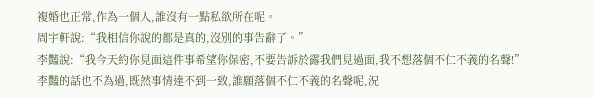複婚也正常,作為一個人,誰沒有一點私欲所在呢。
周宇軒說:“我相信你說的都是真的,沒別的事告辭了。”
李豔說:“我今天約你見面這件事希望你保密,不要告訴於露我們見過面,我不想落個不仁不義的名聲!”
李豔的話也不為過,既然事情達不到一致,誰願落個不仁不義的名聲呢,況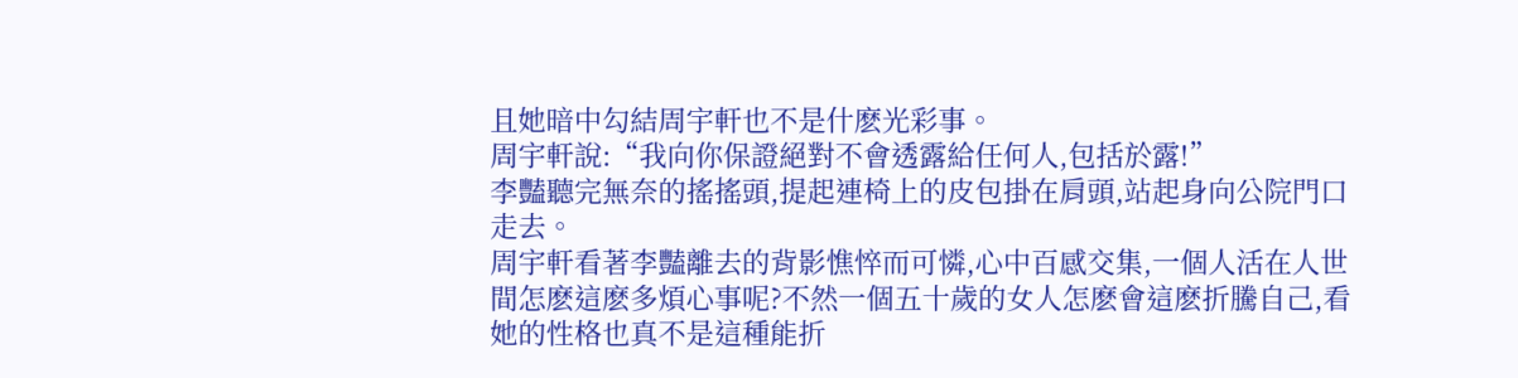且她暗中勾結周宇軒也不是什麽光彩事。
周宇軒說:“我向你保證絕對不會透露給任何人,包括於露!”
李豔聽完無奈的搖搖頭,提起連椅上的皮包掛在肩頭,站起身向公院門口走去。
周宇軒看著李豔離去的背影憔悴而可憐,心中百感交集,一個人活在人世間怎麽這麽多煩心事呢?不然一個五十歲的女人怎麽會這麽折騰自己,看她的性格也真不是這種能折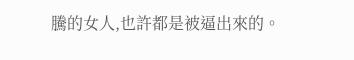騰的女人,也許都是被逼出來的。